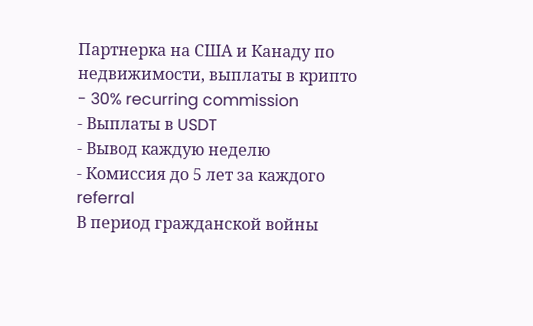Партнерка на США и Канаду по недвижимости, выплаты в крипто
- 30% recurring commission
- Выплаты в USDT
- Вывод каждую неделю
- Комиссия до 5 лет за каждого referral
В период гражданской войны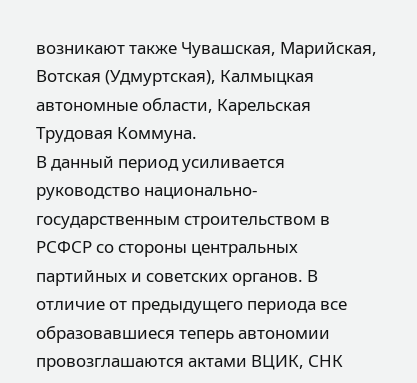возникают также Чувашская, Марийская, Вотская (Удмуртская), Калмыцкая автономные области, Карельская Трудовая Коммуна.
В данный период усиливается руководство национально-государственным строительством в РСФСР со стороны центральных партийных и советских органов. В отличие от предыдущего периода все образовавшиеся теперь автономии провозглашаются актами ВЦИК, СНК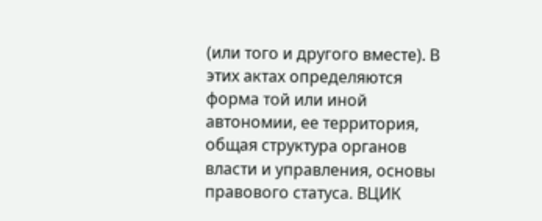(или того и другого вместе). В этих актах определяются форма той или иной автономии, ее территория, общая структура органов власти и управления, основы правового статуса. ВЦИК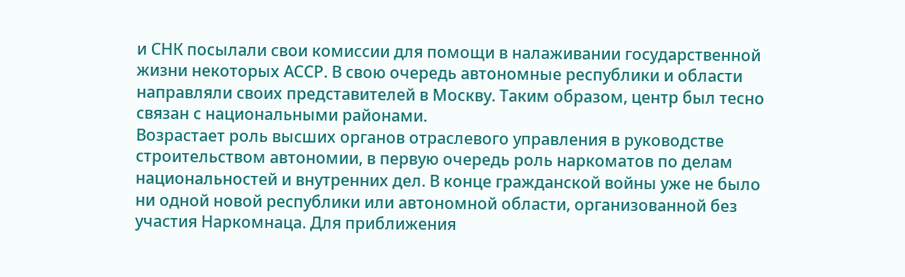и СНК посылали свои комиссии для помощи в налаживании государственной жизни некоторых АССР. В свою очередь автономные республики и области направляли своих представителей в Москву. Таким образом, центр был тесно связан с национальными районами.
Возрастает роль высших органов отраслевого управления в руководстве строительством автономии, в первую очередь роль наркоматов по делам национальностей и внутренних дел. В конце гражданской войны уже не было ни одной новой республики или автономной области, организованной без участия Наркомнаца. Для приближения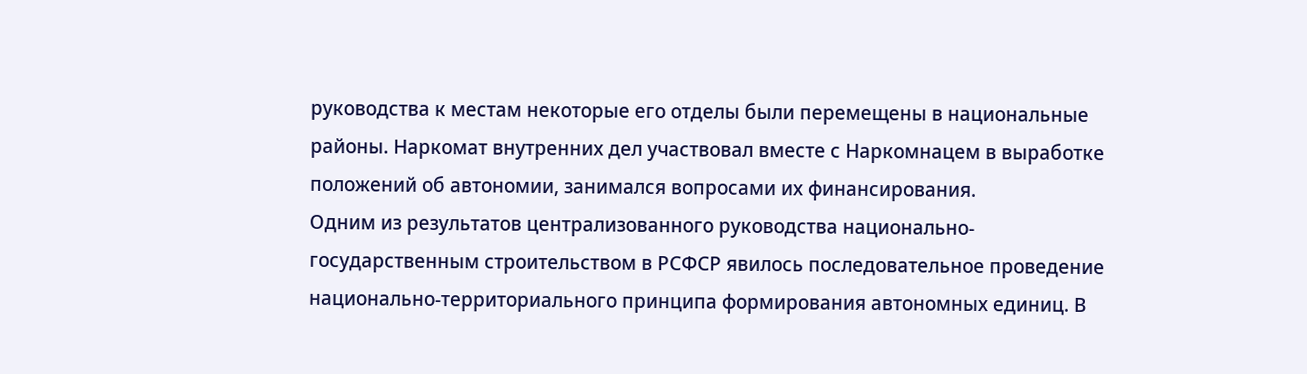руководства к местам некоторые его отделы были перемещены в национальные районы. Наркомат внутренних дел участвовал вместе с Наркомнацем в выработке положений об автономии, занимался вопросами их финансирования.
Одним из результатов централизованного руководства национально-государственным строительством в РСФСР явилось последовательное проведение национально-территориального принципа формирования автономных единиц. В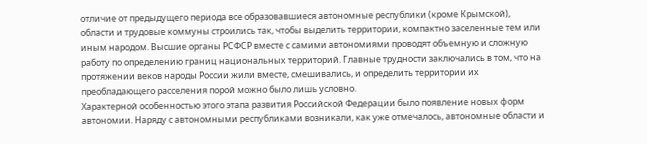отличие от предыдущего периода все образовавшиеся автономные республики (кроме Крымской), области и трудовые коммуны строились так, чтобы выделить территории, компактно заселенные тем или иным народом. Высшие органы РСФСР вместе с самими автономиями проводят объемную и сложную работу по определению границ национальных территорий. Главные трудности заключались в том, что на протяжении веков народы России жили вместе, смешивались, и определить территории их преобладающего расселения порой можно было лишь условно.
Характерной особенностью этого этапа развития Российской Федерации было появление новых форм автономии. Наряду с автономными республиками возникали, как уже отмечалось, автономные области и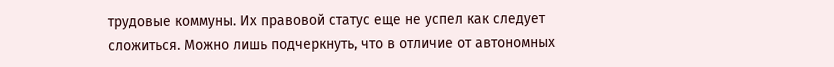трудовые коммуны. Их правовой статус еще не успел как следует сложиться. Можно лишь подчеркнуть, что в отличие от автономных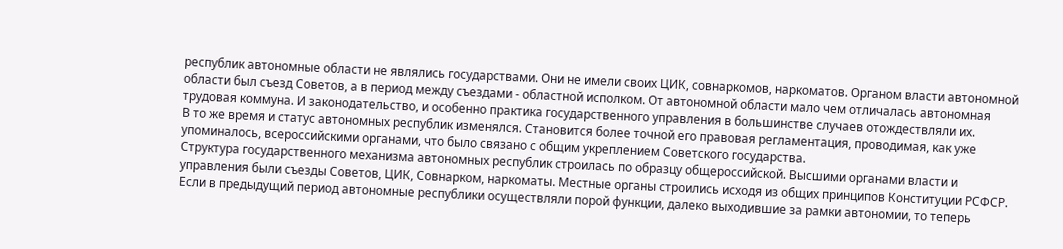республик автономные области не являлись государствами. Они не имели своих ЦИК, совнаркомов, наркоматов. Органом власти автономной области был съезд Советов, а в период между съездами - областной исполком. От автономной области мало чем отличалась автономная трудовая коммуна. И законодательство, и особенно практика государственного управления в большинстве случаев отождествляли их.
В то же время и статус автономных республик изменялся. Становится более точной его правовая регламентация, проводимая, как уже упоминалось, всероссийскими органами, что было связано с общим укреплением Советского государства.
Структура государственного механизма автономных республик строилась по образцу общероссийской. Высшими органами власти и управления были съезды Советов, ЦИК, Совнарком, наркоматы. Местные органы строились исходя из общих принципов Конституции РСФСР.
Если в предыдущий период автономные республики осуществляли порой функции, далеко выходившие за рамки автономии, то теперь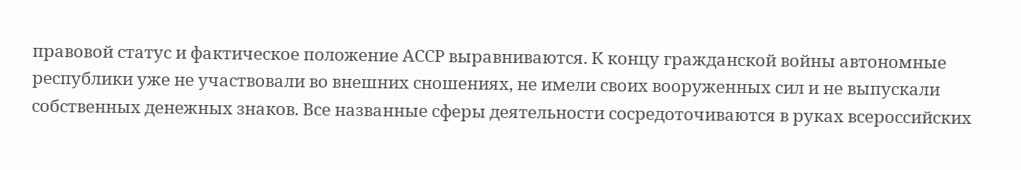правовой статус и фактическое положение АССР выравниваются. К концу гражданской войны автономные республики уже не участвовали во внешних сношениях, не имели своих вооруженных сил и не выпускали собственных денежных знаков. Все названные сферы деятельности сосредоточиваются в руках всероссийских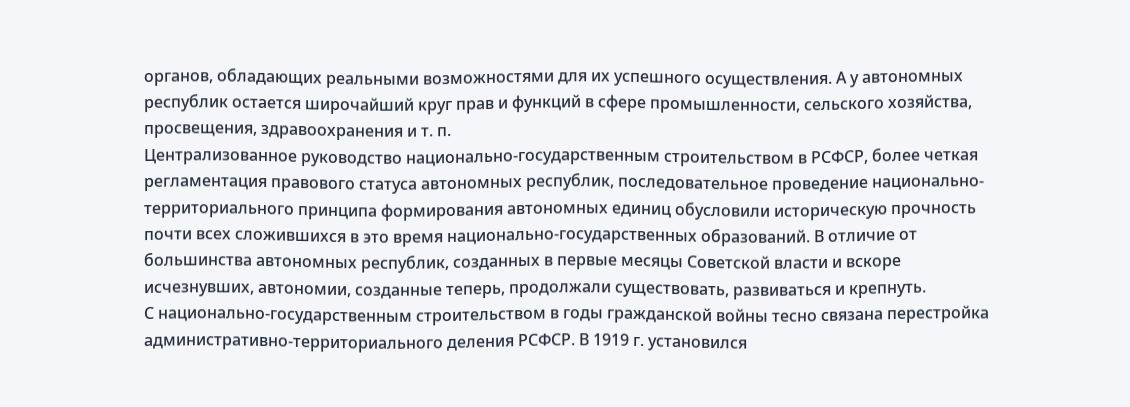органов, обладающих реальными возможностями для их успешного осуществления. А у автономных республик остается широчайший круг прав и функций в сфере промышленности, сельского хозяйства, просвещения, здравоохранения и т. п.
Централизованное руководство национально-государственным строительством в РСФСР, более четкая регламентация правового статуса автономных республик, последовательное проведение национально-территориального принципа формирования автономных единиц обусловили историческую прочность почти всех сложившихся в это время национально-государственных образований. В отличие от большинства автономных республик, созданных в первые месяцы Советской власти и вскоре исчезнувших, автономии, созданные теперь, продолжали существовать, развиваться и крепнуть.
С национально-государственным строительством в годы гражданской войны тесно связана перестройка административно-территориального деления РСФСР. В 1919 г. установился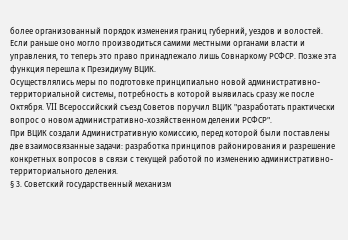более организованный порядок изменения границ губерний, уездов и волостей. Если раньше оно могло производиться самими местными органами власти и управления, то теперь это право принадлежало лишь Совнаркому РСФСР. Позже эта функция перешла к Президиуму ВЦИК.
Осуществлялись меры по подготовке принципиально новой административно-территориальной системы, потребность в которой выявилась сразу же после Октября. VII Всероссийский съезд Советов поручил ВЦИК "разработать практически вопрос о новом административно-хозяйственном делении РСФСР".
При ВЦИК создали Административную комиссию, перед которой были поставлены две взаимосвязанные задачи: разработка принципов районирования и разрешение конкретных вопросов в связи с текущей работой по изменению административно-территориального деления.
§ 3. Советский государственный механизм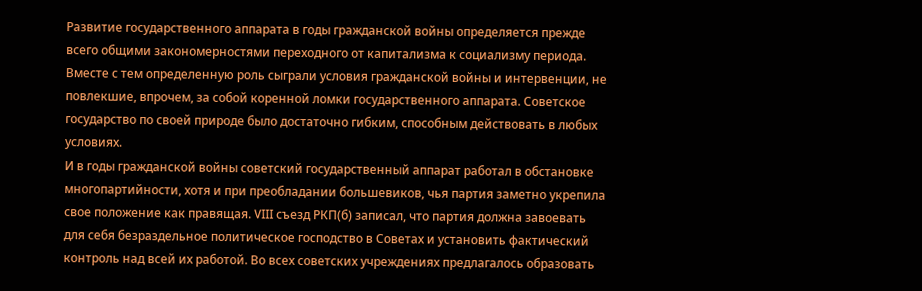Развитие государственного аппарата в годы гражданской войны определяется прежде всего общими закономерностями переходного от капитализма к социализму периода. Вместе с тем определенную роль сыграли условия гражданской войны и интервенции, не повлекшие, впрочем, за собой коренной ломки государственного аппарата. Советское государство по своей природе было достаточно гибким, способным действовать в любых условиях.
И в годы гражданской войны советский государственный аппарат работал в обстановке многопартийности, хотя и при преобладании большевиков, чья партия заметно укрепила свое положение как правящая. VIII съезд РКП(б) записал, что партия должна завоевать для себя безраздельное политическое господство в Советах и установить фактический контроль над всей их работой. Во всех советских учреждениях предлагалось образовать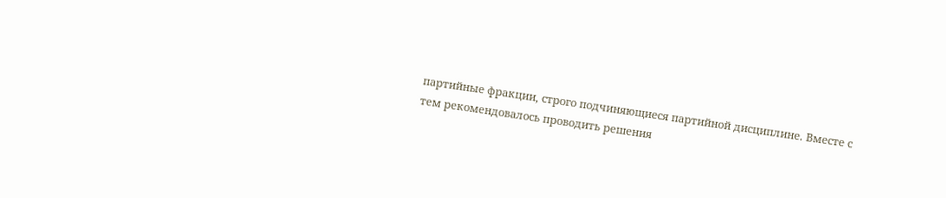партийные фракции, строго подчиняющиеся партийной дисциплине. Вместе с тем рекомендовалось проводить решения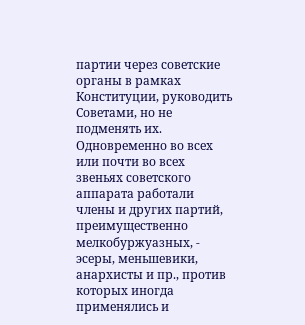партии через советские органы в рамках Конституции, руководить Советами, но не подменять их.
Одновременно во всех или почти во всех звеньях советского аппарата работали члены и других партий, преимущественно мелкобуржуазных, - эсеры, меньшевики, анархисты и пр., против которых иногда применялись и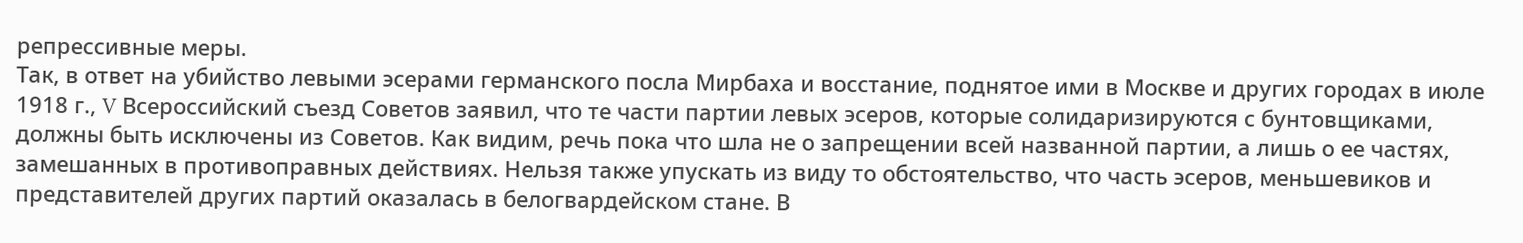репрессивные меры.
Так, в ответ на убийство левыми эсерами германского посла Мирбаха и восстание, поднятое ими в Москве и других городах в июле 1918 г., V Всероссийский съезд Советов заявил, что те части партии левых эсеров, которые солидаризируются с бунтовщиками, должны быть исключены из Советов. Как видим, речь пока что шла не о запрещении всей названной партии, а лишь о ее частях, замешанных в противоправных действиях. Нельзя также упускать из виду то обстоятельство, что часть эсеров, меньшевиков и представителей других партий оказалась в белогвардейском стане. В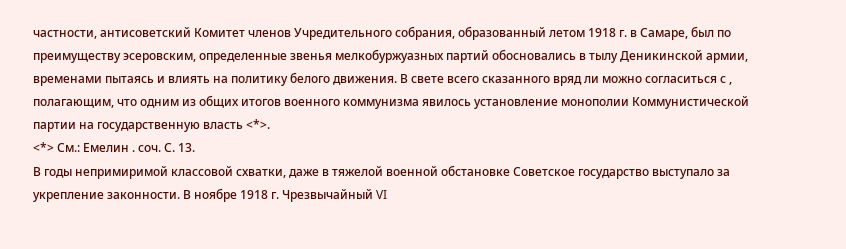частности, антисоветский Комитет членов Учредительного собрания, образованный летом 1918 г. в Самаре, был по преимуществу эсеровским, определенные звенья мелкобуржуазных партий обосновались в тылу Деникинской армии, временами пытаясь и влиять на политику белого движения. В свете всего сказанного вряд ли можно согласиться с , полагающим, что одним из общих итогов военного коммунизма явилось установление монополии Коммунистической партии на государственную власть <*>.
<*> См.: Емелин . соч. С. 13.
В годы непримиримой классовой схватки, даже в тяжелой военной обстановке Советское государство выступало за укрепление законности. В ноябре 1918 г. Чрезвычайный VI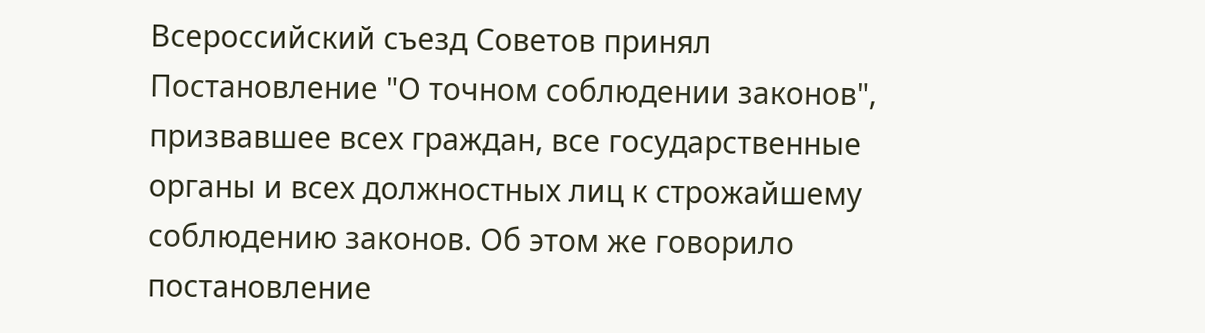Всероссийский съезд Советов принял Постановление "О точном соблюдении законов", призвавшее всех граждан, все государственные органы и всех должностных лиц к строжайшему соблюдению законов. Об этом же говорило постановление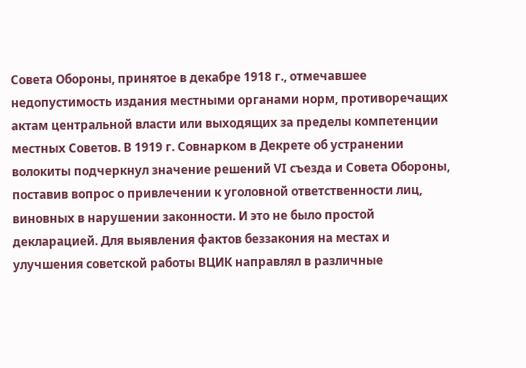Совета Обороны, принятое в декабре 1918 г., отмечавшее недопустимость издания местными органами норм, противоречащих актам центральной власти или выходящих за пределы компетенции местных Советов. В 1919 г. Совнарком в Декрете об устранении волокиты подчеркнул значение решений VI съезда и Совета Обороны, поставив вопрос о привлечении к уголовной ответственности лиц, виновных в нарушении законности. И это не было простой декларацией. Для выявления фактов беззакония на местах и улучшения советской работы ВЦИК направлял в различные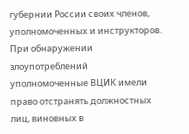губернии России своих членов, уполномоченных и инструкторов. При обнаружении злоупотреблений уполномоченные ВЦИК имели право отстранять должностных лиц, виновных в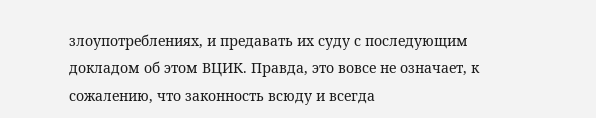злоупотреблениях, и предавать их суду с последующим докладом об этом ВЦИК. Правда, это вовсе не означает, к сожалению, что законность всюду и всегда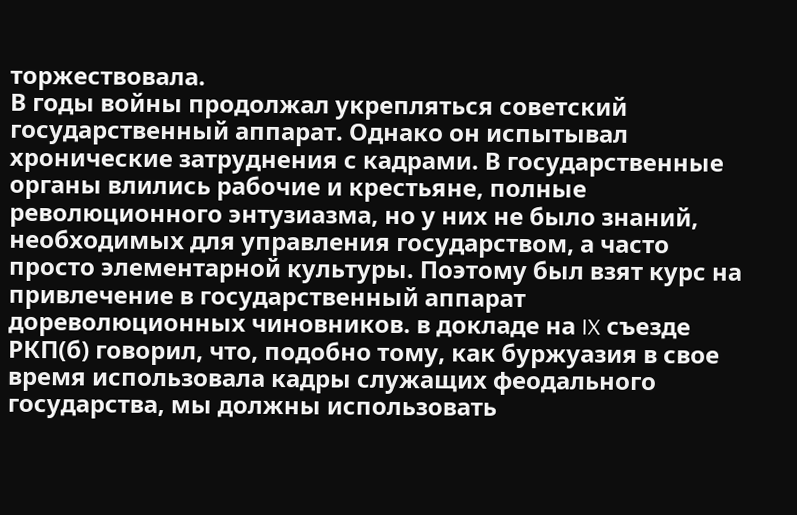торжествовала.
В годы войны продолжал укрепляться советский государственный аппарат. Однако он испытывал хронические затруднения с кадрами. В государственные органы влились рабочие и крестьяне, полные революционного энтузиазма, но у них не было знаний, необходимых для управления государством, а часто просто элементарной культуры. Поэтому был взят курс на привлечение в государственный аппарат дореволюционных чиновников. в докладе на IX съезде РКП(б) говорил, что, подобно тому, как буржуазия в свое время использовала кадры служащих феодального государства, мы должны использовать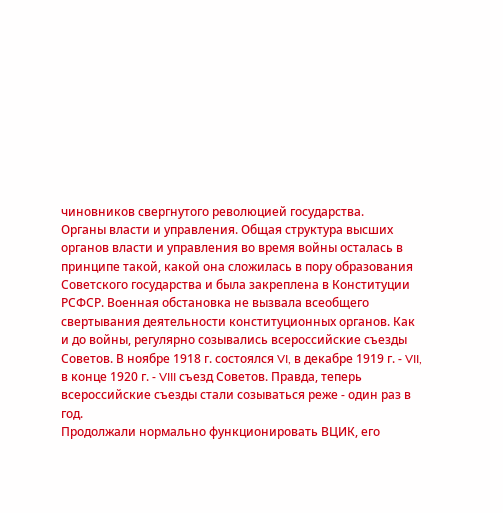чиновников свергнутого революцией государства.
Органы власти и управления. Общая структура высших органов власти и управления во время войны осталась в принципе такой, какой она сложилась в пору образования Советского государства и была закреплена в Конституции РСФСР. Военная обстановка не вызвала всеобщего свертывания деятельности конституционных органов. Как и до войны, регулярно созывались всероссийские съезды Советов. В ноябре 1918 г. состоялся VI, в декабре 1919 г. - VII, в конце 1920 г. - VIII съезд Советов. Правда, теперь всероссийские съезды стали созываться реже - один раз в год.
Продолжали нормально функционировать ВЦИК, его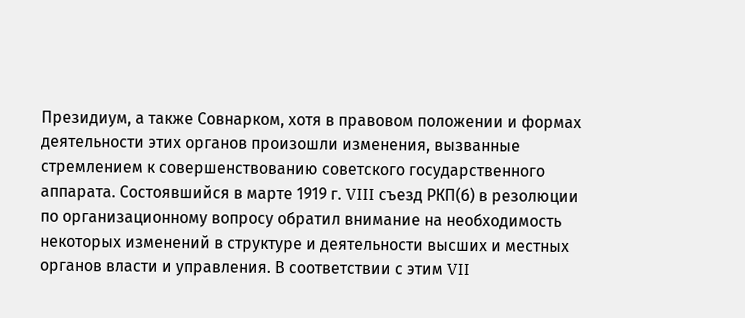Президиум, а также Совнарком, хотя в правовом положении и формах деятельности этих органов произошли изменения, вызванные стремлением к совершенствованию советского государственного аппарата. Состоявшийся в марте 1919 г. VIII съезд РКП(б) в резолюции по организационному вопросу обратил внимание на необходимость некоторых изменений в структуре и деятельности высших и местных органов власти и управления. В соответствии с этим VII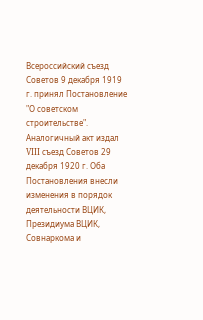Всероссийский съезд Советов 9 декабря 1919 г. принял Постановление "О советском строительстве". Аналогичный акт издал VIII съезд Советов 29 декабря 1920 г. Оба Постановления внесли изменения в порядок деятельности ВЦИК, Президиума ВЦИК, Совнаркома и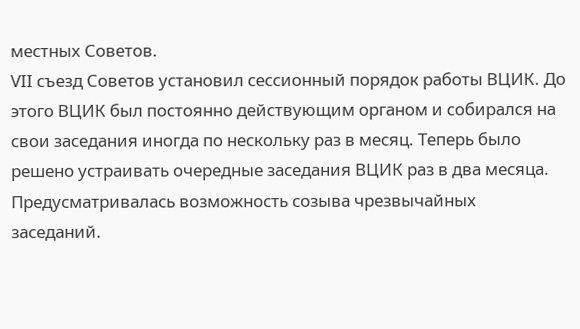местных Советов.
VII съезд Советов установил сессионный порядок работы ВЦИК. До этого ВЦИК был постоянно действующим органом и собирался на свои заседания иногда по нескольку раз в месяц. Теперь было решено устраивать очередные заседания ВЦИК раз в два месяца. Предусматривалась возможность созыва чрезвычайных заседаний.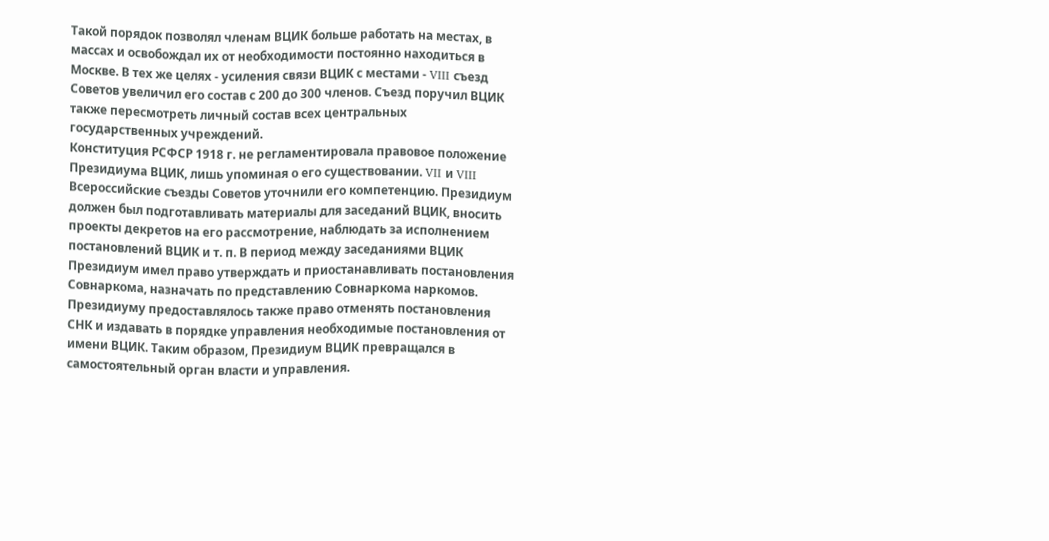Такой порядок позволял членам ВЦИК больше работать на местах, в массах и освобождал их от необходимости постоянно находиться в Москве. В тех же целях - усиления связи ВЦИК с местами - VIII съезд Советов увеличил его состав с 200 до 300 членов. Съезд поручил ВЦИК также пересмотреть личный состав всех центральных государственных учреждений.
Конституция РСФСР 1918 г. не регламентировала правовое положение Президиума ВЦИК, лишь упоминая о его существовании. VII и VIII Всероссийские съезды Советов уточнили его компетенцию. Президиум должен был подготавливать материалы для заседаний ВЦИК, вносить проекты декретов на его рассмотрение, наблюдать за исполнением постановлений ВЦИК и т. п. В период между заседаниями ВЦИК Президиум имел право утверждать и приостанавливать постановления Совнаркома, назначать по представлению Совнаркома наркомов. Президиуму предоставлялось также право отменять постановления СНК и издавать в порядке управления необходимые постановления от имени ВЦИК. Таким образом, Президиум ВЦИК превращался в самостоятельный орган власти и управления.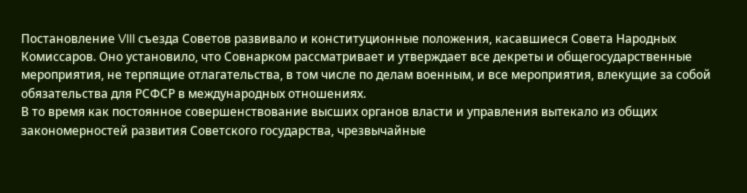Постановление VIII съезда Советов развивало и конституционные положения, касавшиеся Совета Народных Комиссаров. Оно установило, что Совнарком рассматривает и утверждает все декреты и общегосударственные мероприятия, не терпящие отлагательства, в том числе по делам военным, и все мероприятия, влекущие за собой обязательства для РСФСР в международных отношениях.
В то время как постоянное совершенствование высших органов власти и управления вытекало из общих закономерностей развития Советского государства, чрезвычайные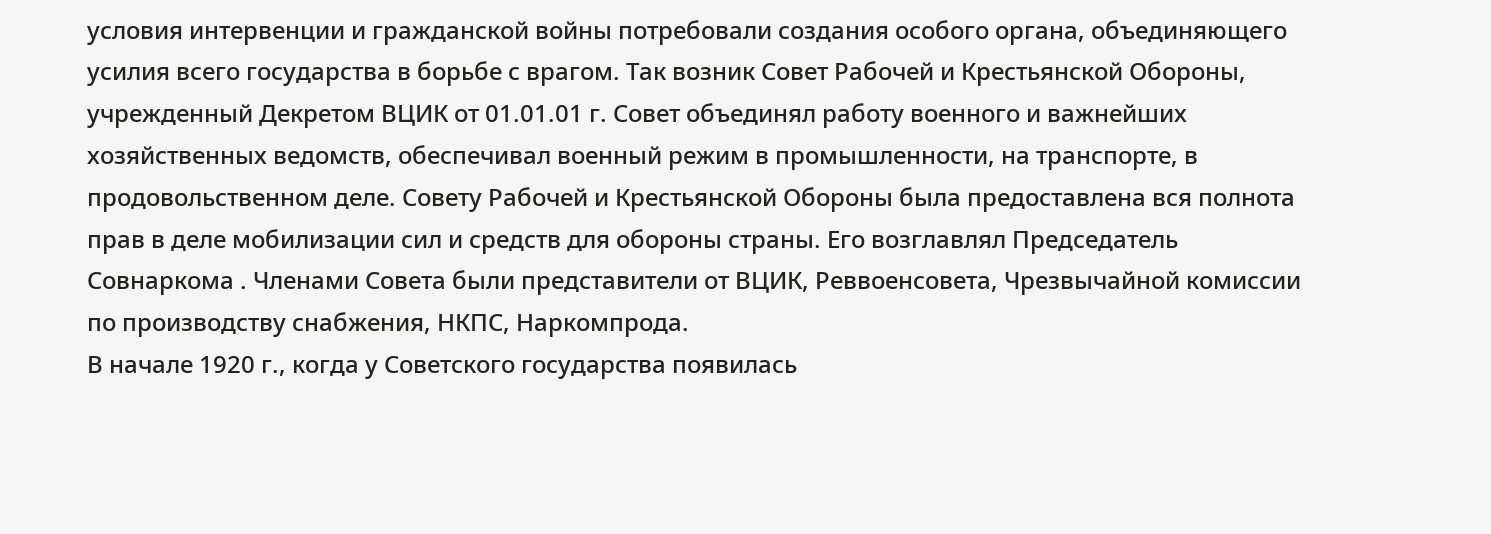условия интервенции и гражданской войны потребовали создания особого органа, объединяющего усилия всего государства в борьбе с врагом. Так возник Совет Рабочей и Крестьянской Обороны, учрежденный Декретом ВЦИК от 01.01.01 г. Совет объединял работу военного и важнейших хозяйственных ведомств, обеспечивал военный режим в промышленности, на транспорте, в продовольственном деле. Совету Рабочей и Крестьянской Обороны была предоставлена вся полнота прав в деле мобилизации сил и средств для обороны страны. Его возглавлял Председатель Совнаркома . Членами Совета были представители от ВЦИК, Реввоенсовета, Чрезвычайной комиссии по производству снабжения, НКПС, Наркомпрода.
В начале 1920 г., когда у Советского государства появилась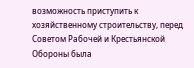возможность приступить к хозяйственному строительству, перед Советом Рабочей и Крестьянской Обороны была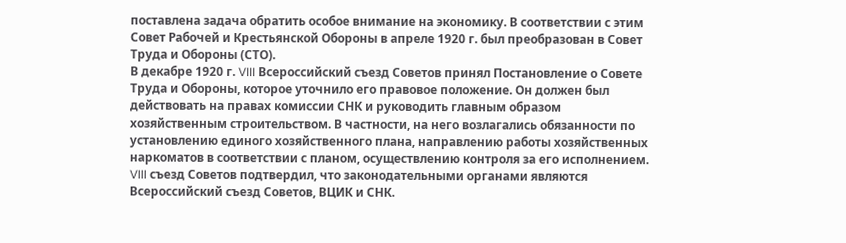поставлена задача обратить особое внимание на экономику. В соответствии с этим Совет Рабочей и Крестьянской Обороны в апреле 1920 г. был преобразован в Совет Труда и Обороны (СТО).
В декабре 1920 г. VIII Всероссийский съезд Советов принял Постановление о Совете Труда и Обороны, которое уточнило его правовое положение. Он должен был действовать на правах комиссии СНК и руководить главным образом хозяйственным строительством. В частности, на него возлагались обязанности по установлению единого хозяйственного плана, направлению работы хозяйственных наркоматов в соответствии с планом, осуществлению контроля за его исполнением.
VIII съезд Советов подтвердил, что законодательными органами являются Всероссийский съезд Советов, ВЦИК и СНК.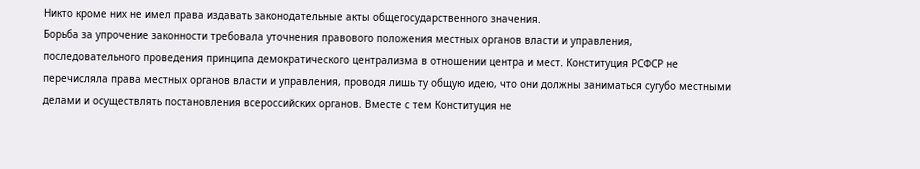Никто кроме них не имел права издавать законодательные акты общегосударственного значения.
Борьба за упрочение законности требовала уточнения правового положения местных органов власти и управления, последовательного проведения принципа демократического централизма в отношении центра и мест. Конституция РСФСР не перечисляла права местных органов власти и управления, проводя лишь ту общую идею, что они должны заниматься сугубо местными делами и осуществлять постановления всероссийских органов. Вместе с тем Конституция не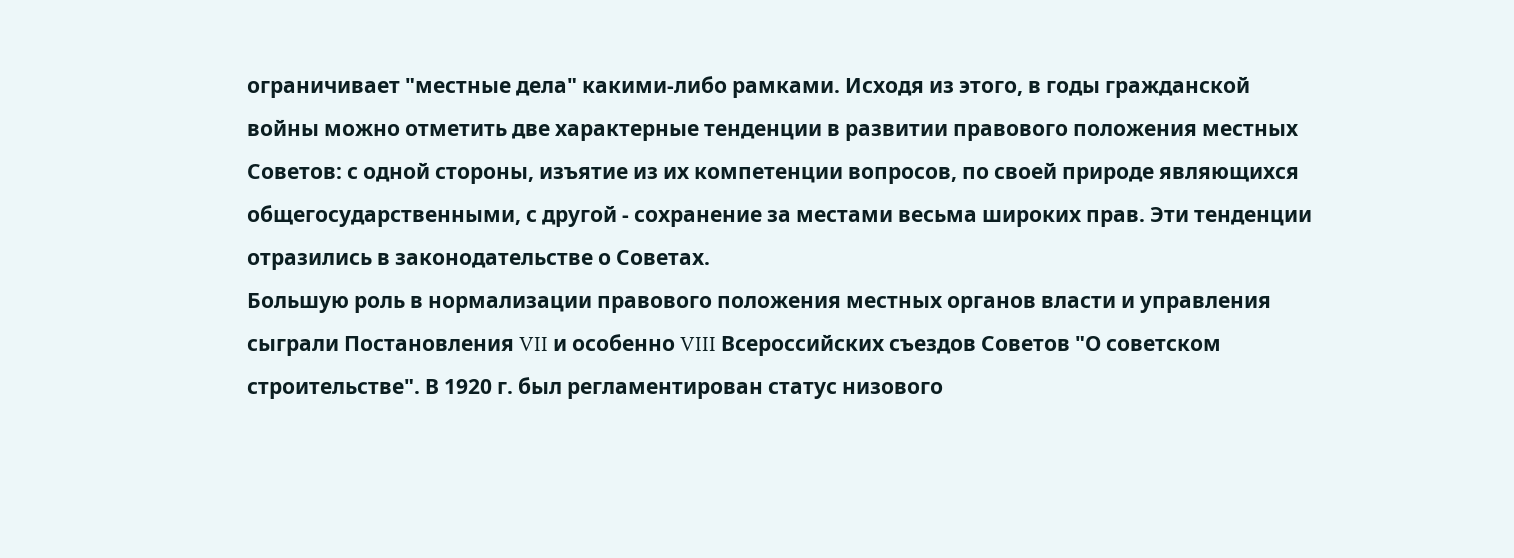ограничивает "местные дела" какими-либо рамками. Исходя из этого, в годы гражданской войны можно отметить две характерные тенденции в развитии правового положения местных Советов: с одной стороны, изъятие из их компетенции вопросов, по своей природе являющихся общегосударственными, с другой - сохранение за местами весьма широких прав. Эти тенденции отразились в законодательстве о Советах.
Большую роль в нормализации правового положения местных органов власти и управления сыграли Постановления VII и особенно VIII Всероссийских съездов Советов "О советском строительстве". В 1920 г. был регламентирован статус низового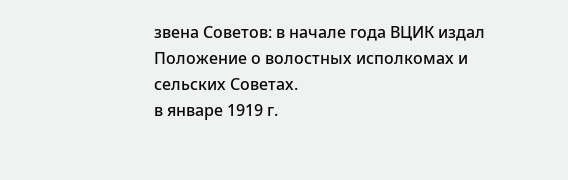звена Советов: в начале года ВЦИК издал Положение о волостных исполкомах и сельских Советах.
в январе 1919 г.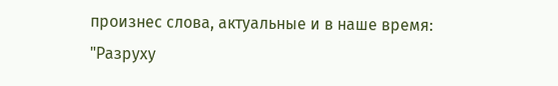произнес слова, актуальные и в наше время: "Разруху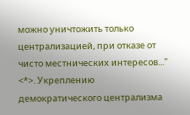можно уничтожить только централизацией, при отказе от чисто местнических интересов..." <*>. Укреплению демократического централизма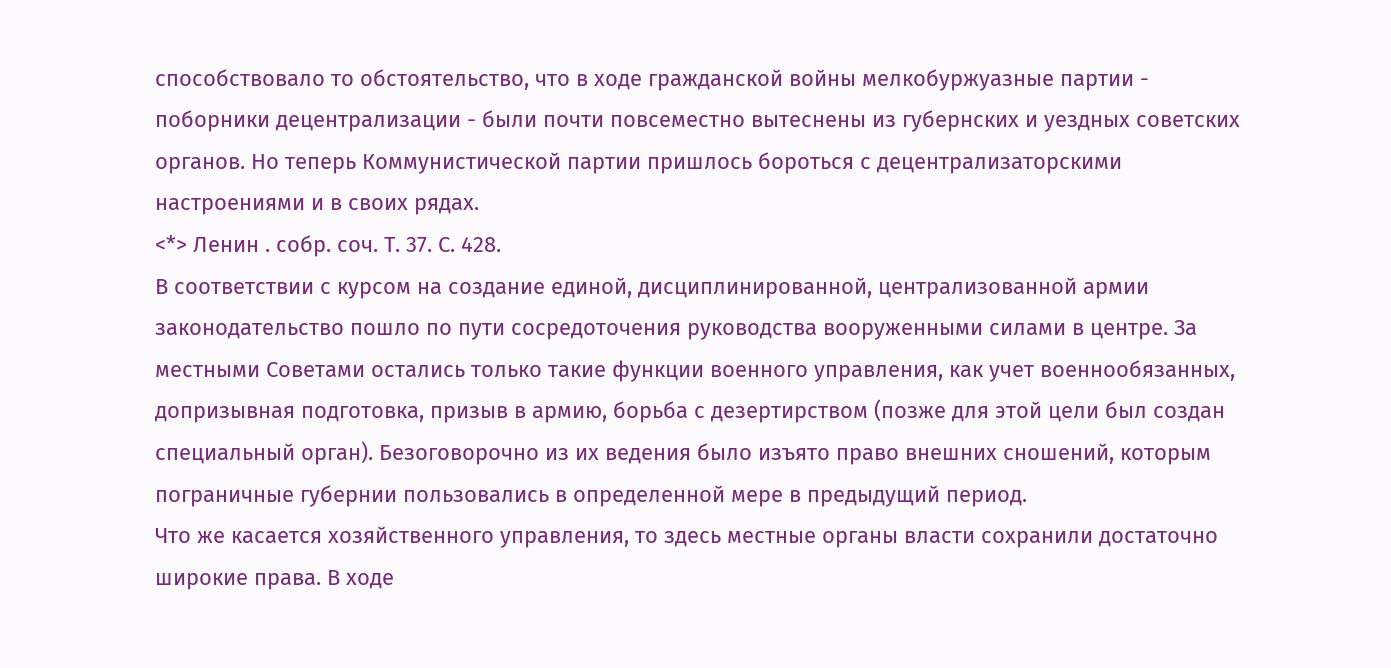способствовало то обстоятельство, что в ходе гражданской войны мелкобуржуазные партии - поборники децентрализации - были почти повсеместно вытеснены из губернских и уездных советских органов. Но теперь Коммунистической партии пришлось бороться с децентрализаторскими настроениями и в своих рядах.
<*> Ленин . собр. соч. Т. 37. С. 428.
В соответствии с курсом на создание единой, дисциплинированной, централизованной армии законодательство пошло по пути сосредоточения руководства вооруженными силами в центре. За местными Советами остались только такие функции военного управления, как учет военнообязанных, допризывная подготовка, призыв в армию, борьба с дезертирством (позже для этой цели был создан специальный орган). Безоговорочно из их ведения было изъято право внешних сношений, которым пограничные губернии пользовались в определенной мере в предыдущий период.
Что же касается хозяйственного управления, то здесь местные органы власти сохранили достаточно широкие права. В ходе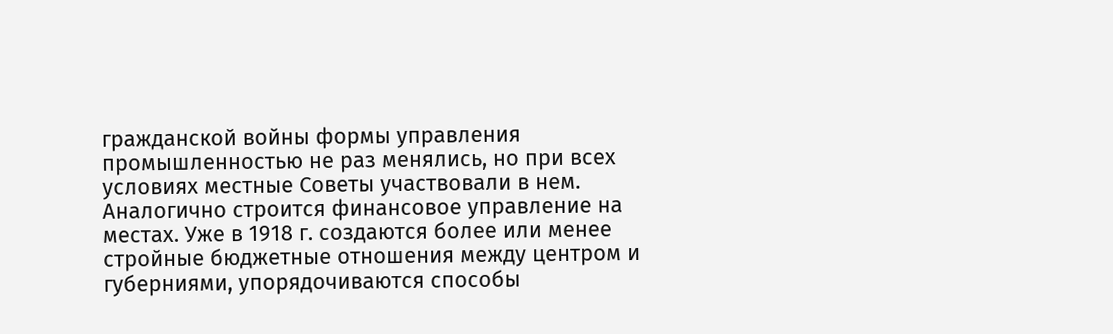гражданской войны формы управления промышленностью не раз менялись, но при всех условиях местные Советы участвовали в нем.
Аналогично строится финансовое управление на местах. Уже в 1918 г. создаются более или менее стройные бюджетные отношения между центром и губерниями, упорядочиваются способы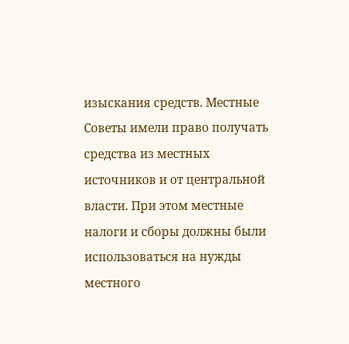изыскания средств. Местные Советы имели право получать средства из местных источников и от центральной власти. При этом местные налоги и сборы должны были использоваться на нужды местного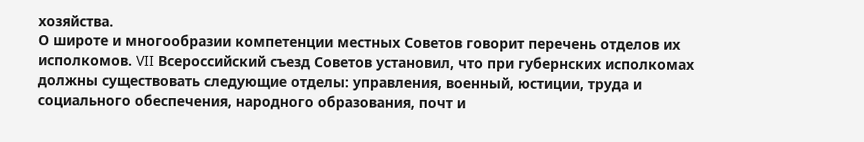хозяйства.
О широте и многообразии компетенции местных Советов говорит перечень отделов их исполкомов. VII Всероссийский съезд Советов установил, что при губернских исполкомах должны существовать следующие отделы: управления, военный, юстиции, труда и социального обеспечения, народного образования, почт и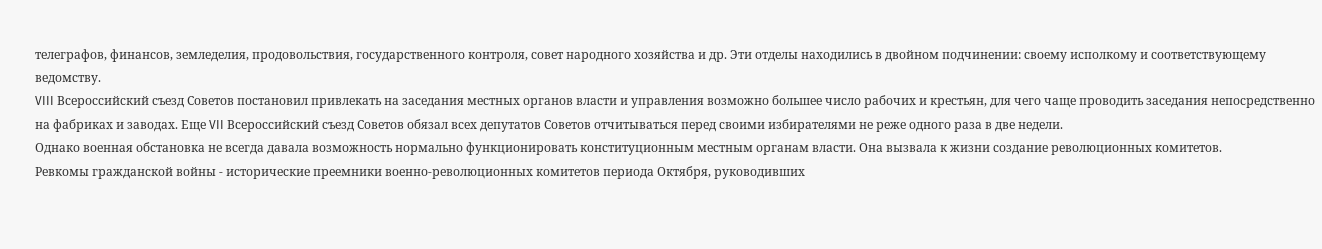телеграфов, финансов, земледелия, продовольствия, государственного контроля, совет народного хозяйства и др. Эти отделы находились в двойном подчинении: своему исполкому и соответствующему ведомству.
VIII Всероссийский съезд Советов постановил привлекать на заседания местных органов власти и управления возможно большее число рабочих и крестьян, для чего чаще проводить заседания непосредственно на фабриках и заводах. Еще VII Всероссийский съезд Советов обязал всех депутатов Советов отчитываться перед своими избирателями не реже одного раза в две недели.
Однако военная обстановка не всегда давала возможность нормально функционировать конституционным местным органам власти. Она вызвала к жизни создание революционных комитетов.
Ревкомы гражданской войны - исторические преемники военно-революционных комитетов периода Октября, руководивших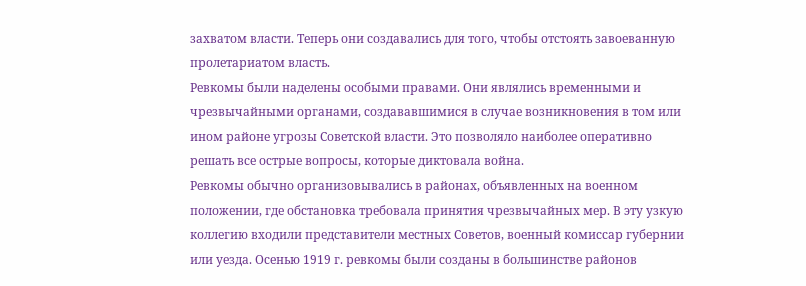захватом власти. Теперь они создавались для того, чтобы отстоять завоеванную пролетариатом власть.
Ревкомы были наделены особыми правами. Они являлись временными и чрезвычайными органами, создававшимися в случае возникновения в том или ином районе угрозы Советской власти. Это позволяло наиболее оперативно решать все острые вопросы, которые диктовала война.
Ревкомы обычно организовывались в районах, объявленных на военном положении, где обстановка требовала принятия чрезвычайных мер. В эту узкую коллегию входили представители местных Советов, военный комиссар губернии или уезда. Осенью 1919 г. ревкомы были созданы в большинстве районов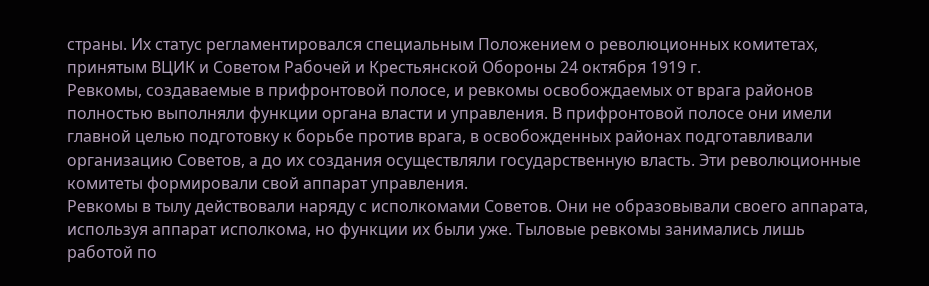страны. Их статус регламентировался специальным Положением о революционных комитетах, принятым ВЦИК и Советом Рабочей и Крестьянской Обороны 24 октября 1919 г.
Ревкомы, создаваемые в прифронтовой полосе, и ревкомы освобождаемых от врага районов полностью выполняли функции органа власти и управления. В прифронтовой полосе они имели главной целью подготовку к борьбе против врага, в освобожденных районах подготавливали организацию Советов, а до их создания осуществляли государственную власть. Эти революционные комитеты формировали свой аппарат управления.
Ревкомы в тылу действовали наряду с исполкомами Советов. Они не образовывали своего аппарата, используя аппарат исполкома, но функции их были уже. Тыловые ревкомы занимались лишь работой по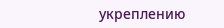укреплению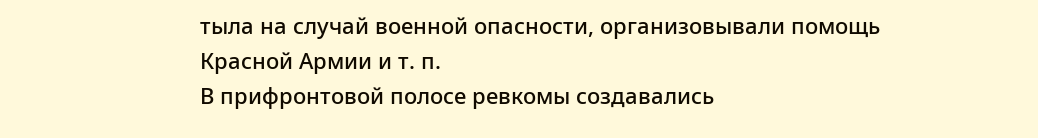тыла на случай военной опасности, организовывали помощь Красной Армии и т. п.
В прифронтовой полосе ревкомы создавались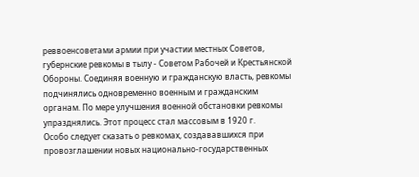реввоенсоветами армии при участии местных Советов, губернские ревкомы в тылу - Советом Рабочей и Крестьянской Обороны. Соединяя военную и гражданскую власть, ревкомы подчинялись одновременно военным и гражданским органам. По мере улучшения военной обстановки ревкомы упразднялись. Этот процесс стал массовым в 1920 г.
Особо следует сказать о ревкомах, создававшихся при провозглашении новых национально-государственных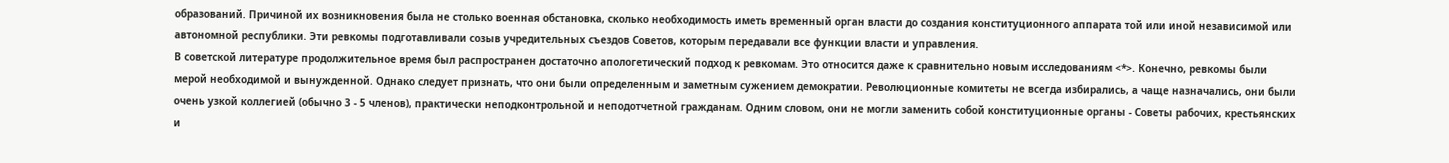образований. Причиной их возникновения была не столько военная обстановка, сколько необходимость иметь временный орган власти до создания конституционного аппарата той или иной независимой или автономной республики. Эти ревкомы подготавливали созыв учредительных съездов Советов, которым передавали все функции власти и управления.
В советской литературе продолжительное время был распространен достаточно апологетический подход к ревкомам. Это относится даже к сравнительно новым исследованиям <*>. Конечно, ревкомы были мерой необходимой и вынужденной. Однако следует признать, что они были определенным и заметным сужением демократии. Революционные комитеты не всегда избирались, а чаще назначались, они были очень узкой коллегией (обычно 3 - 5 членов), практически неподконтрольной и неподотчетной гражданам. Одним словом, они не могли заменить собой конституционные органы - Советы рабочих, крестьянских и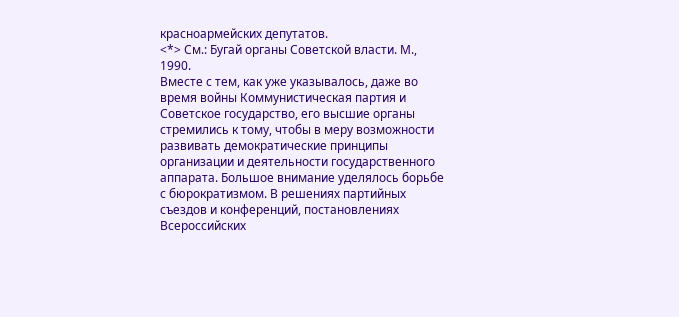красноармейских депутатов.
<*> См.: Бугай органы Советской власти. М., 1990.
Вместе с тем, как уже указывалось, даже во время войны Коммунистическая партия и Советское государство, его высшие органы стремились к тому, чтобы в меру возможности развивать демократические принципы организации и деятельности государственного аппарата. Большое внимание уделялось борьбе с бюрократизмом. В решениях партийных съездов и конференций, постановлениях Всероссийских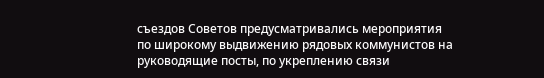съездов Советов предусматривались мероприятия по широкому выдвижению рядовых коммунистов на руководящие посты, по укреплению связи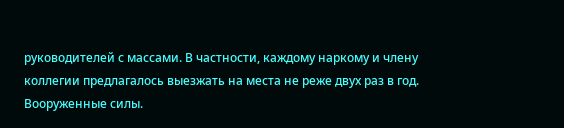руководителей с массами. В частности, каждому наркому и члену коллегии предлагалось выезжать на места не реже двух раз в год.
Вооруженные силы.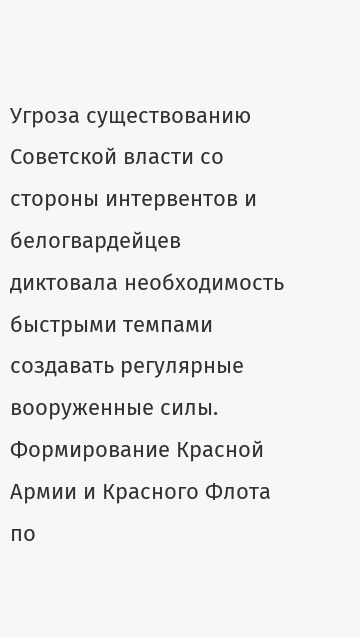Угроза существованию Советской власти со стороны интервентов и белогвардейцев диктовала необходимость быстрыми темпами создавать регулярные вооруженные силы. Формирование Красной Армии и Красного Флота по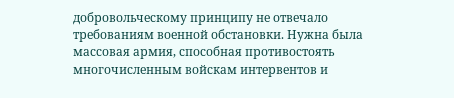добровольческому принципу не отвечало требованиям военной обстановки. Нужна была массовая армия, способная противостоять многочисленным войскам интервентов и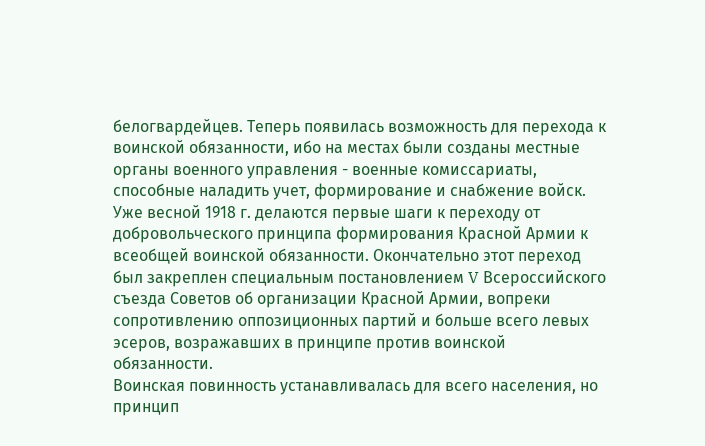белогвардейцев. Теперь появилась возможность для перехода к воинской обязанности, ибо на местах были созданы местные органы военного управления - военные комиссариаты, способные наладить учет, формирование и снабжение войск.
Уже весной 1918 г. делаются первые шаги к переходу от добровольческого принципа формирования Красной Армии к всеобщей воинской обязанности. Окончательно этот переход был закреплен специальным постановлением V Всероссийского съезда Советов об организации Красной Армии, вопреки сопротивлению оппозиционных партий и больше всего левых эсеров, возражавших в принципе против воинской обязанности.
Воинская повинность устанавливалась для всего населения, но принцип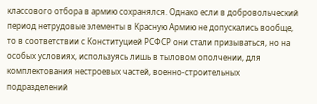классового отбора в армию сохранялся. Однако если в добровольческий период нетрудовые элементы в Красную Армию не допускались вообще, то в соответствии с Конституцией РСФСР они стали призываться, но на особых условиях, используясь лишь в тыловом ополчении, для комплектования нестроевых частей, военно-строительных подразделений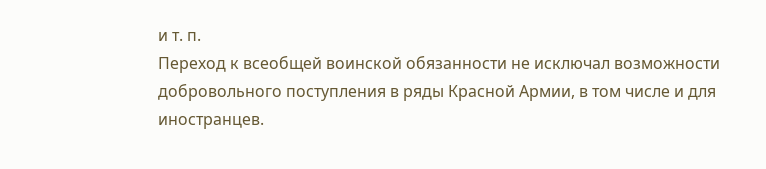и т. п.
Переход к всеобщей воинской обязанности не исключал возможности добровольного поступления в ряды Красной Армии, в том числе и для иностранцев.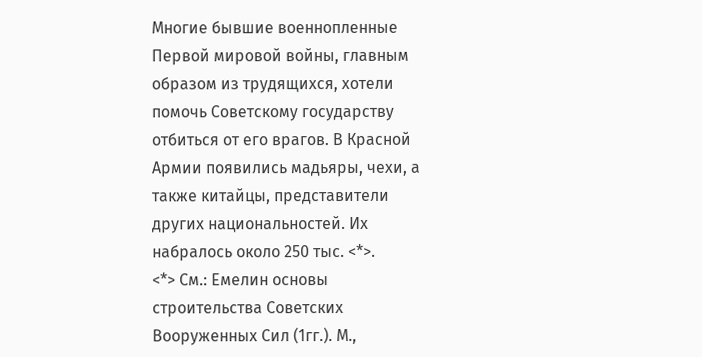Многие бывшие военнопленные Первой мировой войны, главным образом из трудящихся, хотели помочь Советскому государству отбиться от его врагов. В Красной Армии появились мадьяры, чехи, а также китайцы, представители других национальностей. Их набралось около 250 тыс. <*>.
<*> См.: Емелин основы строительства Советских Вооруженных Сил (1гг.). М.,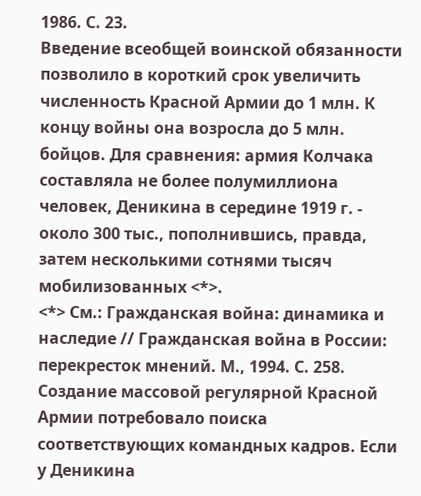1986. С. 23.
Введение всеобщей воинской обязанности позволило в короткий срок увеличить численность Красной Армии до 1 млн. К концу войны она возросла до 5 млн. бойцов. Для сравнения: армия Колчака составляла не более полумиллиона человек, Деникина в середине 1919 г. - около 300 тыс., пополнившись, правда, затем несколькими сотнями тысяч мобилизованных <*>.
<*> См.: Гражданская война: динамика и наследие // Гражданская война в России: перекресток мнений. М., 1994. С. 258.
Создание массовой регулярной Красной Армии потребовало поиска соответствующих командных кадров. Если у Деникина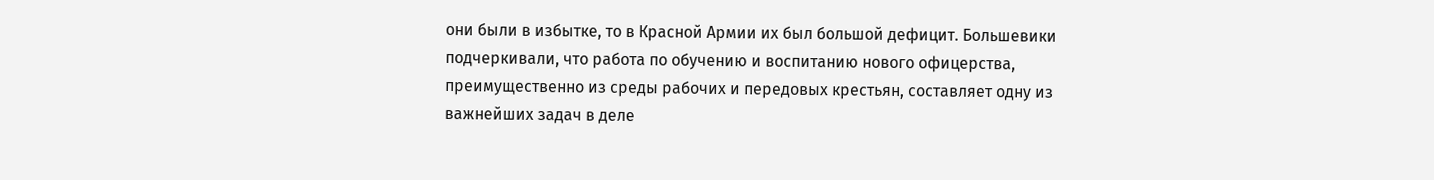они были в избытке, то в Красной Армии их был большой дефицит. Большевики подчеркивали, что работа по обучению и воспитанию нового офицерства, преимущественно из среды рабочих и передовых крестьян, составляет одну из важнейших задач в деле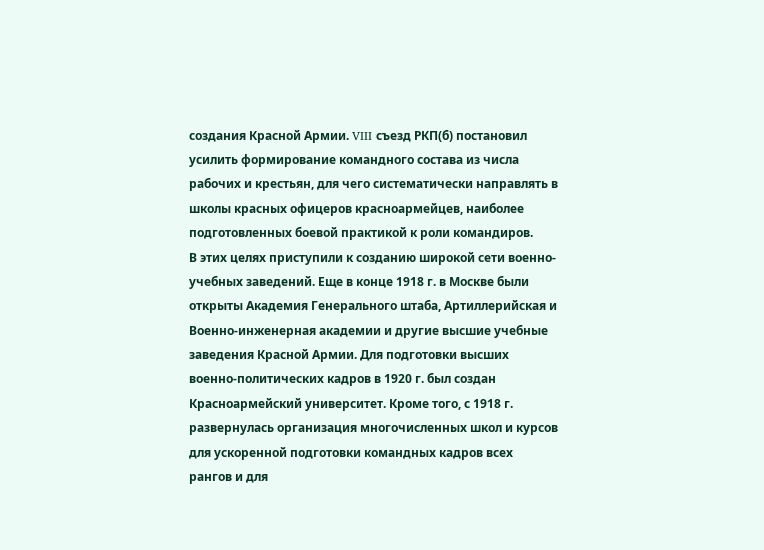создания Красной Армии. VIII съезд РКП(б) постановил усилить формирование командного состава из числа рабочих и крестьян, для чего систематически направлять в школы красных офицеров красноармейцев, наиболее подготовленных боевой практикой к роли командиров.
В этих целях приступили к созданию широкой сети военно-учебных заведений. Еще в конце 1918 г. в Москве были открыты Академия Генерального штаба, Артиллерийская и Военно-инженерная академии и другие высшие учебные заведения Красной Армии. Для подготовки высших военно-политических кадров в 1920 г. был создан Красноармейский университет. Кроме того, с 1918 г. развернулась организация многочисленных школ и курсов для ускоренной подготовки командных кадров всех рангов и для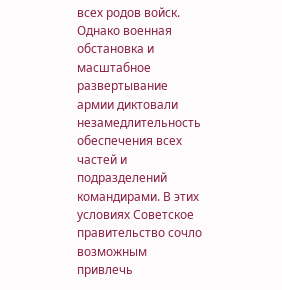всех родов войск.
Однако военная обстановка и масштабное развертывание армии диктовали незамедлительность обеспечения всех частей и подразделений командирами. В этих условиях Советское правительство сочло возможным привлечь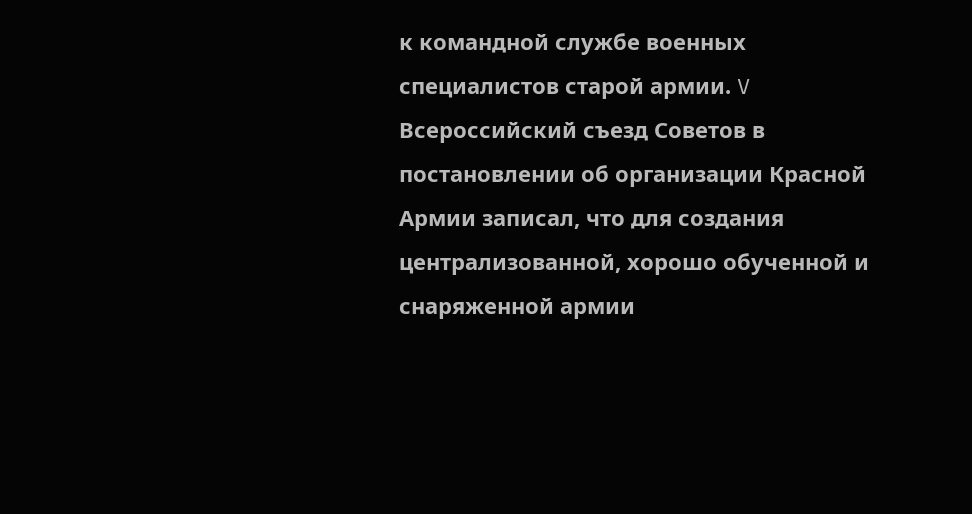к командной службе военных специалистов старой армии. V Всероссийский съезд Советов в постановлении об организации Красной Армии записал, что для создания централизованной, хорошо обученной и снаряженной армии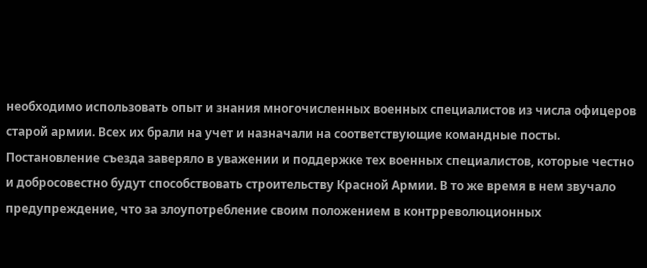необходимо использовать опыт и знания многочисленных военных специалистов из числа офицеров старой армии. Всех их брали на учет и назначали на соответствующие командные посты. Постановление съезда заверяло в уважении и поддержке тех военных специалистов, которые честно и добросовестно будут способствовать строительству Красной Армии. В то же время в нем звучало предупреждение, что за злоупотребление своим положением в контрреволюционных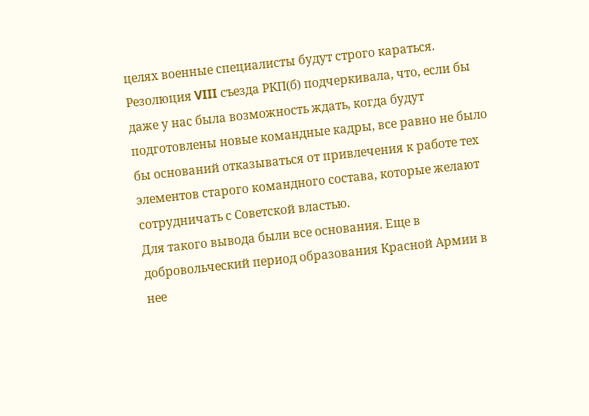целях военные специалисты будут строго караться.
Резолюция VIII съезда РКП(б) подчеркивала, что, если бы даже у нас была возможность ждать, когда будут подготовлены новые командные кадры, все равно не было бы оснований отказываться от привлечения к работе тех элементов старого командного состава, которые желают сотрудничать с Советской властью.
Для такого вывода были все основания. Еще в добровольческий период образования Красной Армии в нее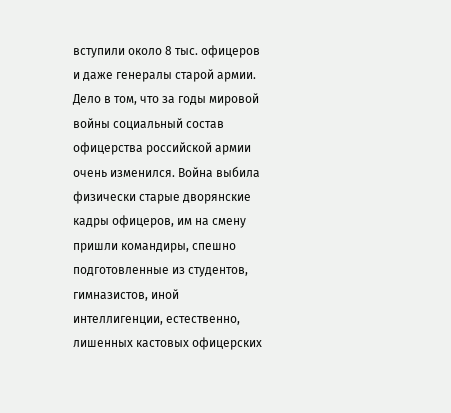вступили около 8 тыс. офицеров и даже генералы старой армии. Дело в том, что за годы мировой войны социальный состав офицерства российской армии очень изменился. Война выбила физически старые дворянские кадры офицеров, им на смену пришли командиры, спешно подготовленные из студентов, гимназистов, иной интеллигенции, естественно, лишенных кастовых офицерских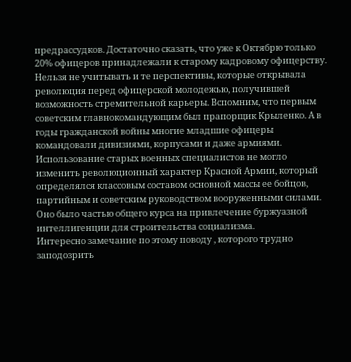предрассудков. Достаточно сказать, что уже к Октябрю только 20% офицеров принадлежали к старому кадровому офицерству. Нельзя не учитывать и те перспективы, которые открывала революция перед офицерской молодежью, получившей возможность стремительной карьеры. Вспомним, что первым советским главнокомандующим был прапорщик Крыленко. А в годы гражданской войны многие младшие офицеры командовали дивизиями, корпусами и даже армиями.
Использование старых военных специалистов не могло изменить революционный характер Красной Армии, который определялся классовым составом основной массы ее бойцов, партийным и советским руководством вооруженными силами. Оно было частью общего курса на привлечение буржуазной интеллигенции для строительства социализма.
Интересно замечание по этому поводу , которого трудно заподозрить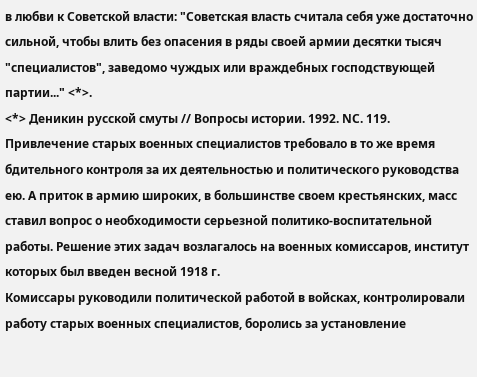в любви к Советской власти: "Советская власть считала себя уже достаточно сильной, чтобы влить без опасения в ряды своей армии десятки тысяч "специалистов", заведомо чуждых или враждебных господствующей партии..." <*>.
<*> Деникин русской смуты // Вопросы истории. 1992. NС. 119.
Привлечение старых военных специалистов требовало в то же время бдительного контроля за их деятельностью и политического руководства ею. А приток в армию широких, в большинстве своем крестьянских, масс ставил вопрос о необходимости серьезной политико-воспитательной работы. Решение этих задач возлагалось на военных комиссаров, институт которых был введен весной 1918 г.
Комиссары руководили политической работой в войсках, контролировали работу старых военных специалистов, боролись за установление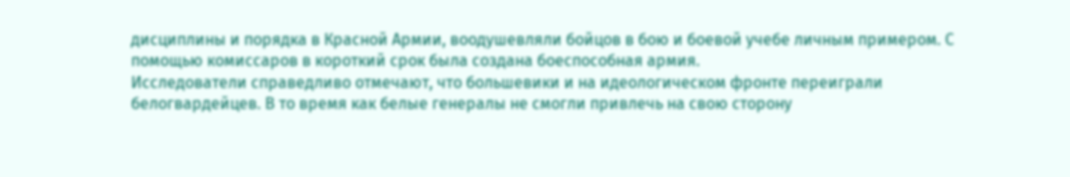дисциплины и порядка в Красной Армии, воодушевляли бойцов в бою и боевой учебе личным примером. С помощью комиссаров в короткий срок была создана боеспособная армия.
Исследователи справедливо отмечают, что большевики и на идеологическом фронте переиграли белогвардейцев. В то время как белые генералы не смогли привлечь на свою сторону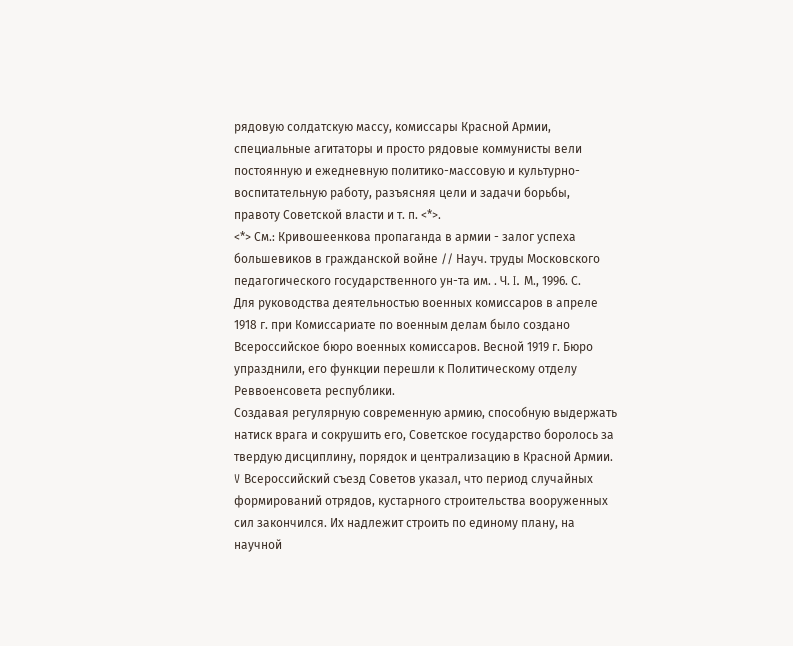рядовую солдатскую массу, комиссары Красной Армии, специальные агитаторы и просто рядовые коммунисты вели постоянную и ежедневную политико-массовую и культурно-воспитательную работу, разъясняя цели и задачи борьбы, правоту Советской власти и т. п. <*>.
<*> См.: Кривошеенкова пропаганда в армии - залог успеха большевиков в гражданской войне // Науч. труды Московского педагогического государственного ун-та им. . Ч. I. М., 1996. С.
Для руководства деятельностью военных комиссаров в апреле 1918 г. при Комиссариате по военным делам было создано Всероссийское бюро военных комиссаров. Весной 1919 г. Бюро упразднили, его функции перешли к Политическому отделу Реввоенсовета республики.
Создавая регулярную современную армию, способную выдержать натиск врага и сокрушить его, Советское государство боролось за твердую дисциплину, порядок и централизацию в Красной Армии. V Всероссийский съезд Советов указал, что период случайных формирований отрядов, кустарного строительства вооруженных сил закончился. Их надлежит строить по единому плану, на научной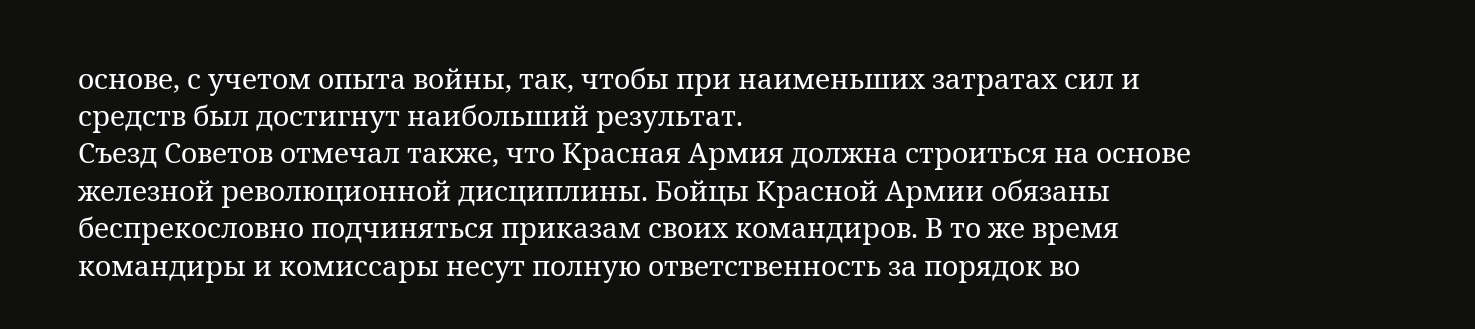основе, с учетом опыта войны, так, чтобы при наименьших затратах сил и средств был достигнут наибольший результат.
Съезд Советов отмечал также, что Красная Армия должна строиться на основе железной революционной дисциплины. Бойцы Красной Армии обязаны беспрекословно подчиняться приказам своих командиров. В то же время командиры и комиссары несут полную ответственность за порядок во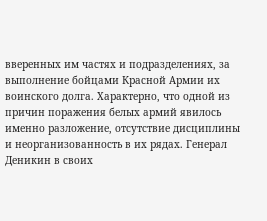вверенных им частях и подразделениях, за выполнение бойцами Красной Армии их воинского долга. Характерно, что одной из причин поражения белых армий явилось именно разложение, отсутствие дисциплины и неорганизованность в их рядах. Генерал Деникин в своих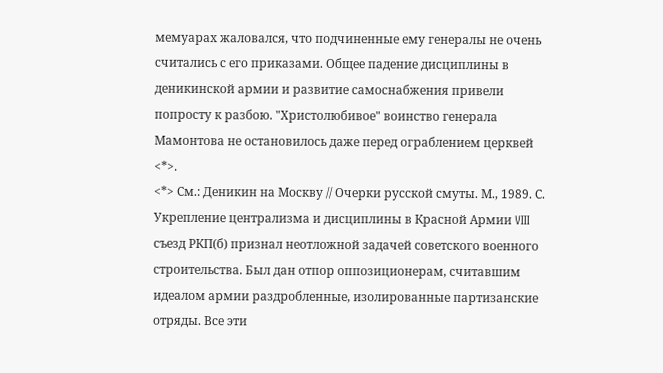мемуарах жаловался, что подчиненные ему генералы не очень считались с его приказами. Общее падение дисциплины в деникинской армии и развитие самоснабжения привели попросту к разбою. "Христолюбивое" воинство генерала Мамонтова не остановилось даже перед ограблением церквей <*>.
<*> См.: Деникин на Москву // Очерки русской смуты. М., 1989. С.
Укрепление централизма и дисциплины в Красной Армии VIII съезд РКП(б) признал неотложной задачей советского военного строительства. Был дан отпор оппозиционерам, считавшим идеалом армии раздробленные, изолированные партизанские отряды. Все эти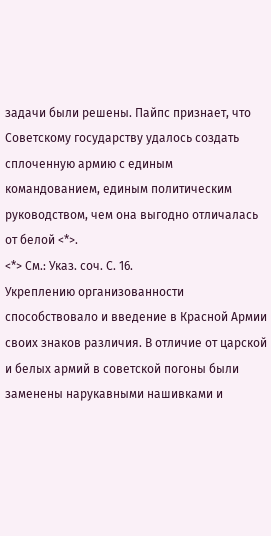задачи были решены. Пайпс признает, что Советскому государству удалось создать сплоченную армию с единым командованием, единым политическим руководством, чем она выгодно отличалась от белой <*>.
<*> См.: Указ. соч. С. 16.
Укреплению организованности способствовало и введение в Красной Армии своих знаков различия. В отличие от царской и белых армий в советской погоны были заменены нарукавными нашивками и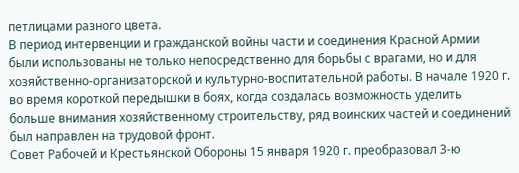петлицами разного цвета.
В период интервенции и гражданской войны части и соединения Красной Армии были использованы не только непосредственно для борьбы с врагами, но и для хозяйственно-организаторской и культурно-воспитательной работы. В начале 1920 г. во время короткой передышки в боях, когда создалась возможность уделить больше внимания хозяйственному строительству, ряд воинских частей и соединений был направлен на трудовой фронт.
Совет Рабочей и Крестьянской Обороны 15 января 1920 г. преобразовал 3-ю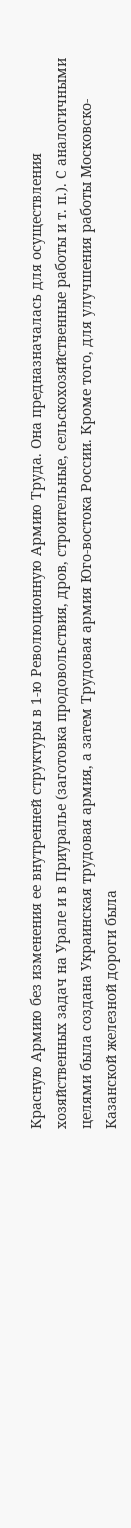Красную Армию без изменения ее внутренней структуры в 1-ю Революционную Армию Труда. Она предназначалась для осуществления хозяйственных задач на Урале и в Приуралье (заготовка продовольствия, дров, строительные, сельскохозяйственные работы и т. п.). С аналогичными целями была создана Украинская трудовая армия, а затем Трудовая армия Юго-востока России. Кроме того, для улучшения работы Московско-Казанской железной дороги была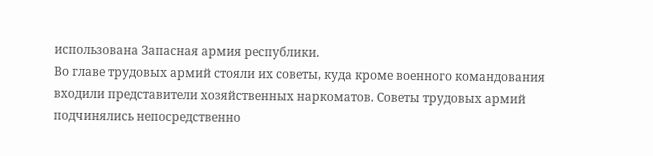использована Запасная армия республики.
Во главе трудовых армий стояли их советы, куда кроме военного командования входили представители хозяйственных наркоматов. Советы трудовых армий подчинялись непосредственно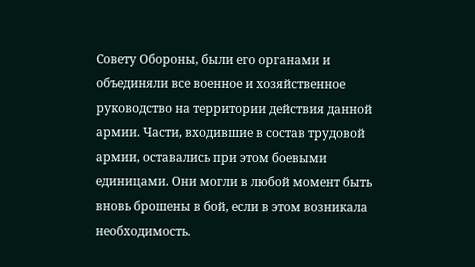Совету Обороны, были его органами и объединяли все военное и хозяйственное руководство на территории действия данной армии. Части, входившие в состав трудовой армии, оставались при этом боевыми единицами. Они могли в любой момент быть вновь брошены в бой, если в этом возникала необходимость.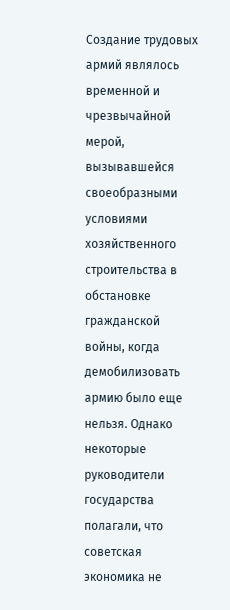Создание трудовых армий являлось временной и чрезвычайной мерой, вызывавшейся своеобразными условиями хозяйственного строительства в обстановке гражданской войны, когда демобилизовать армию было еще нельзя. Однако некоторые руководители государства полагали, что советская экономика не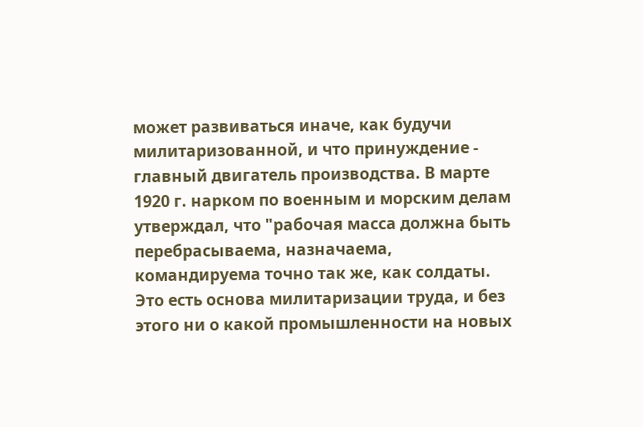может развиваться иначе, как будучи милитаризованной, и что принуждение - главный двигатель производства. В марте 1920 г. нарком по военным и морским делам утверждал, что "рабочая масса должна быть перебрасываема, назначаема, командируема точно так же, как солдаты. Это есть основа милитаризации труда, и без этого ни о какой промышленности на новых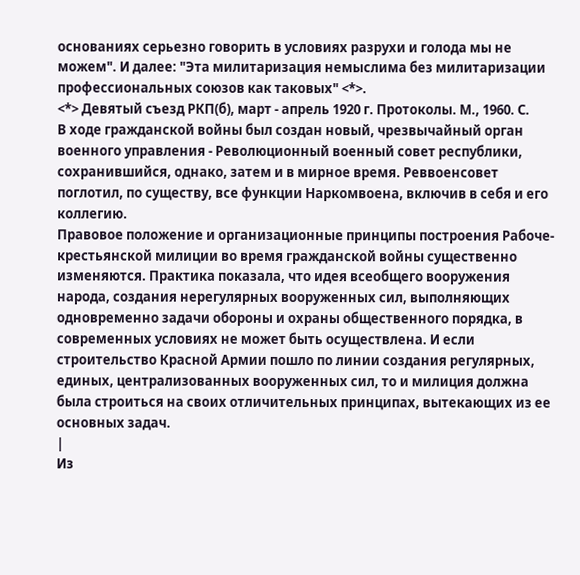основаниях серьезно говорить в условиях разрухи и голода мы не можем". И далее: "Эта милитаризация немыслима без милитаризации профессиональных союзов как таковых" <*>.
<*> Девятый съезд РКП(б), март - апрель 1920 г. Протоколы. М., 1960. С.
В ходе гражданской войны был создан новый, чрезвычайный орган военного управления - Революционный военный совет республики, сохранившийся, однако, затем и в мирное время. Реввоенсовет поглотил, по существу, все функции Наркомвоена, включив в себя и его коллегию.
Правовое положение и организационные принципы построения Рабоче-крестьянской милиции во время гражданской войны существенно изменяются. Практика показала, что идея всеобщего вооружения народа, создания нерегулярных вооруженных сил, выполняющих одновременно задачи обороны и охраны общественного порядка, в современных условиях не может быть осуществлена. И если строительство Красной Армии пошло по линии создания регулярных, единых, централизованных вооруженных сил, то и милиция должна была строиться на своих отличительных принципах, вытекающих из ее основных задач.
|
Из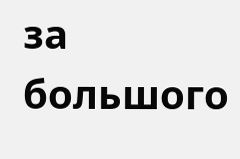за большого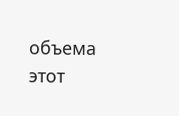объема этот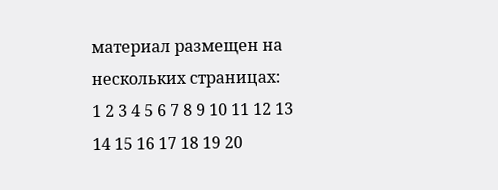материал размещен на нескольких страницах:
1 2 3 4 5 6 7 8 9 10 11 12 13 14 15 16 17 18 19 20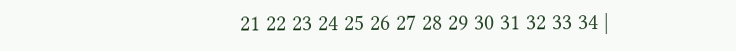21 22 23 24 25 26 27 28 29 30 31 32 33 34 |